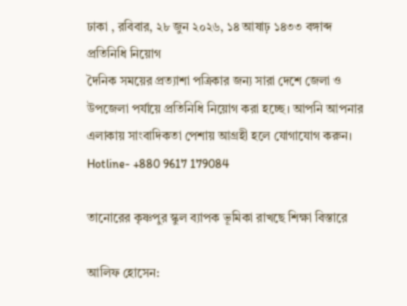ঢাকা , রবিবার, ২৮ জুন ২০২৬, ১৪ আষাঢ় ১৪৩৩ বঙ্গাব্দ
প্রতিনিধি নিয়োগ
দৈনিক সময়ের প্রত্যাশা পত্রিকার জন্য সারা দেশে জেলা ও উপজেলা পর্যায়ে প্রতিনিধি নিয়োগ করা হচ্ছে। আপনি আপনার এলাকায় সাংবাদিকতা পেশায় আগ্রহী হলে যোগাযোগ করুন। Hotline- +880 9617 179084

তানোরের কৃষ্ণপুর স্কুল ব্যাপক ভূমিকা রাখছে শিক্ষা বিস্তারে

আলিফ হোসেন: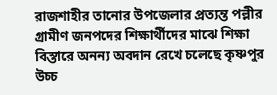রাজশাহীর তানোর উপজেলার প্রত্যন্ত পল্লীর গ্রামীণ জনপদের শিক্ষার্থীদের মাঝে শিক্ষা বিস্তারে অনন্য অবদান রেখে চলেছে কৃষ্ণপুর উচ্চ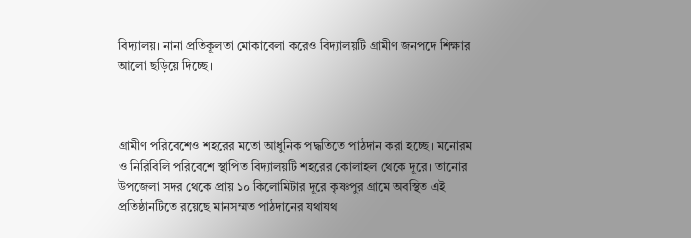বিদ্যালয়। নানা প্রতিকূলতা মোকাবেলা করেও বিদ্যালয়টি গ্রামীণ জনপদে শিক্ষার আলো ছড়িয়ে দিচ্ছে।



গ্রামীণ পরিবেশেও শহরের মতো আধুনিক পদ্ধতিতে পাঠদান করা হচ্ছে। মনোরম ও নিরিবিলি পরিবেশে স্থাপিত বিদ্যালয়টি শহরের কোলাহল থেকে দূরে। তানোর উপজেলা সদর থেকে প্রায় ১০ কিলোমিটার দূরে কৃষ্ণপুর গ্রামে অবস্থিত এই প্রতিষ্ঠানটিতে রয়েছে মানসম্মত পাঠদানের যথাযথ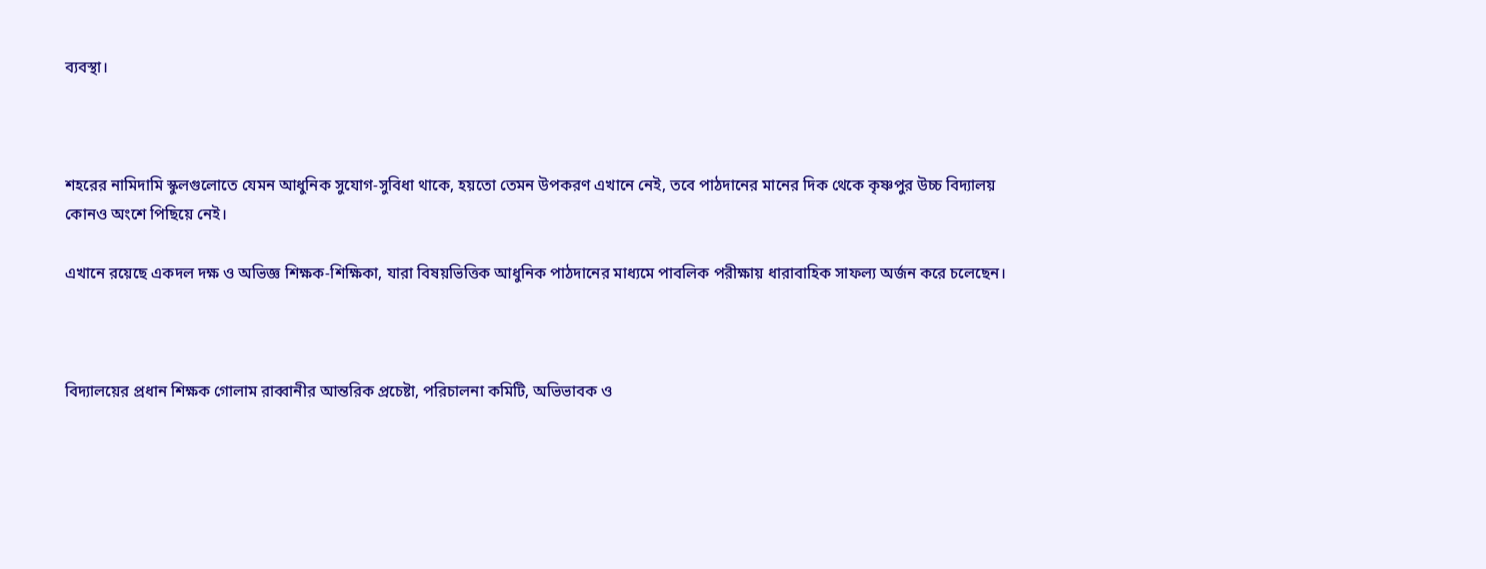ব্যবস্থা।



শহরের নামিদামি স্কুলগুলোতে যেমন আধুনিক সুযোগ-সুবিধা থাকে, হয়তো তেমন উপকরণ এখানে নেই, তবে পাঠদানের মানের দিক থেকে কৃষ্ণপুর উচ্চ বিদ্যালয় কোনও অংশে পিছিয়ে নেই।

এখানে রয়েছে একদল দক্ষ ও অভিজ্ঞ শিক্ষক-শিক্ষিকা, যারা বিষয়ভিত্তিক আধুনিক পাঠদানের মাধ্যমে পাবলিক পরীক্ষায় ধারাবাহিক সাফল্য অর্জন করে চলেছেন।



বিদ্যালয়ের প্রধান শিক্ষক গোলাম রাব্বানীর আন্তরিক প্রচেষ্টা, পরিচালনা কমিটি, অভিভাবক ও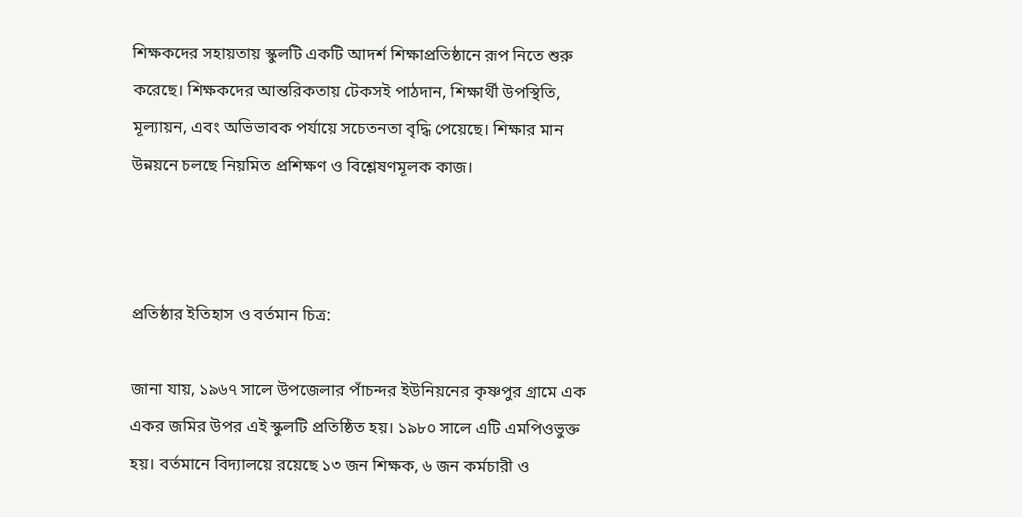শিক্ষকদের সহায়তায় স্কুলটি একটি আদর্শ শিক্ষাপ্রতিষ্ঠানে রূপ নিতে শুরু করেছে। শিক্ষকদের আন্তরিকতায় টেকসই পাঠদান, শিক্ষার্থী উপস্থিতি, মূল্যায়ন, এবং অভিভাবক পর্যায়ে সচেতনতা বৃদ্ধি পেয়েছে। শিক্ষার মান উন্নয়নে চলছে নিয়মিত প্রশিক্ষণ ও বিশ্লেষণমূলক কাজ।



প্রতিষ্ঠার ইতিহাস ও বর্তমান চিত্র:

জানা যায়, ১৯৬৭ সালে উপজেলার পাঁচন্দর ইউনিয়নের কৃষ্ণপুর গ্রামে এক একর জমির উপর এই স্কুলটি প্রতিষ্ঠিত হয়। ১৯৮০ সালে এটি এমপিওভুক্ত হয়। বর্তমানে বিদ্যালয়ে রয়েছে ১৩ জন শিক্ষক, ৬ জন কর্মচারী ও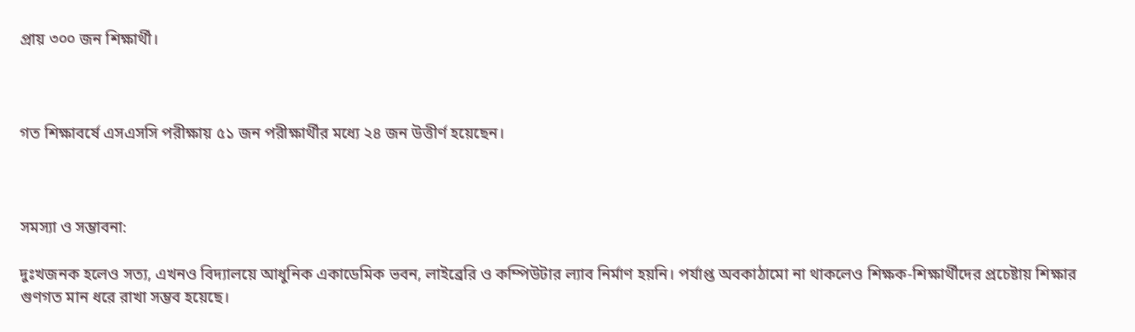প্রায় ৩০০ জন শিক্ষার্থী।



গত শিক্ষাবর্ষে এসএসসি পরীক্ষায় ৫১ জন পরীক্ষার্থীর মধ্যে ২৪ জন উত্তীর্ণ হয়েছেন।



সমস্যা ও সম্ভাবনা:

দুঃখজনক হলেও সত্য, এখনও বিদ্যালয়ে আধুনিক একাডেমিক ভবন, লাইব্রেরি ও কম্পিউটার ল্যাব নির্মাণ হয়নি। পর্যাপ্ত অবকাঠামো না থাকলেও শিক্ষক-শিক্ষার্থীদের প্রচেষ্টায় শিক্ষার গুণগত মান ধরে রাখা সম্ভব হয়েছে।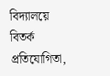বিদ্যালয়ে বিতর্ক প্রতিযোগিতা,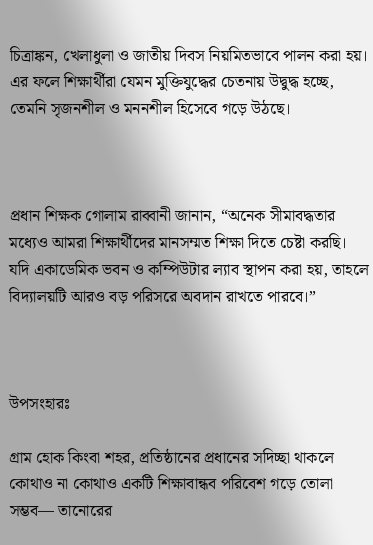চিত্রাঙ্কন, খেলাধুলা ও জাতীয় দিবস নিয়মিতভাবে পালন করা হয়। এর ফলে শিক্ষার্থীরা যেমন মুক্তিযুদ্ধের চেতনায় উদ্বুদ্ধ হচ্ছে, তেমনি সৃজনশীল ও মননশীল হিসেবে গড়ে উঠছে।



প্রধান শিক্ষক গোলাম রাব্বানী জানান, “অনেক সীমাবদ্ধতার মধ্যেও আমরা শিক্ষার্থীদের মানসম্মত শিক্ষা দিতে চেষ্টা করছি। যদি একাডেমিক ভবন ও কম্পিউটার ল্যাব স্থাপন করা হয়, তাহলে বিদ্যালয়টি আরও বড় পরিসরে অবদান রাখতে পারবে।”



উপসংহারঃ

গ্রাম হোক কিংবা শহর, প্রতিষ্ঠানের প্রধানের সদিচ্ছা থাকলে কোথাও না কোথাও একটি শিক্ষাবান্ধব পরিবেশ গড়ে তোলা সম্ভব— তানোরের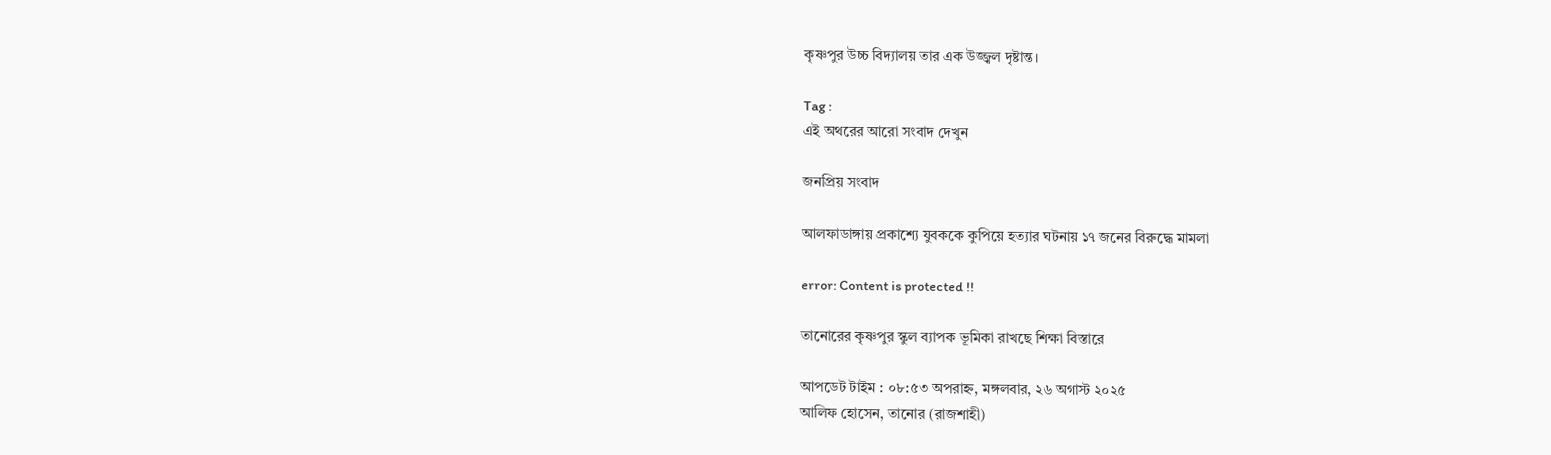কৃষ্ণপুর উচ্চ বিদ্যালয় তার এক উজ্জ্বল দৃষ্টান্ত।

Tag :
এই অথরের আরো সংবাদ দেখুন

জনপ্রিয় সংবাদ

আলফাডাঙ্গায় প্রকাশ্যে যুবককে কুপিয়ে হত্যার ঘটনায় ১৭ জনের বিরুদ্ধে মামলা

error: Content is protected !!

তানোরের কৃষ্ণপুর স্কুল ব্যাপক ভূমিকা রাখছে শিক্ষা বিস্তারে

আপডেট টাইম : ০৮:৫৩ অপরাহ্ন, মঙ্গলবার, ২৬ অগাস্ট ২০২৫
আলিফ হোসেন, তানোর (রাজশাহী)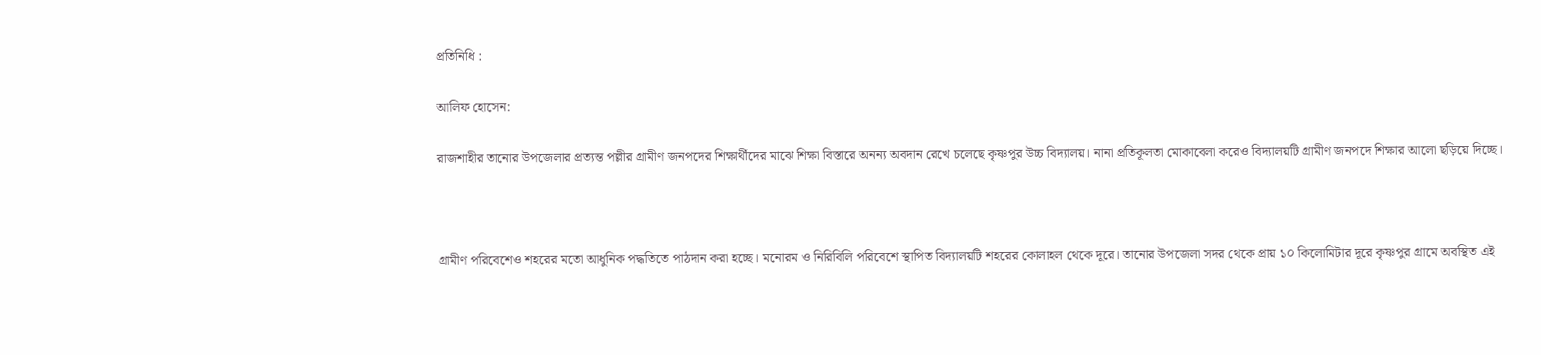প্রতিনিধি :

আলিফ হোসেন:

রাজশাহীর তানোর উপজেলার প্রত্যন্ত পল্লীর গ্রামীণ জনপদের শিক্ষার্থীদের মাঝে শিক্ষা বিস্তারে অনন্য অবদান রেখে চলেছে কৃষ্ণপুর উচ্চ বিদ্যালয়। নানা প্রতিকূলতা মোকাবেলা করেও বিদ্যালয়টি গ্রামীণ জনপদে শিক্ষার আলো ছড়িয়ে দিচ্ছে।



গ্রামীণ পরিবেশেও শহরের মতো আধুনিক পদ্ধতিতে পাঠদান করা হচ্ছে। মনোরম ও নিরিবিলি পরিবেশে স্থাপিত বিদ্যালয়টি শহরের কোলাহল থেকে দূরে। তানোর উপজেলা সদর থেকে প্রায় ১০ কিলোমিটার দূরে কৃষ্ণপুর গ্রামে অবস্থিত এই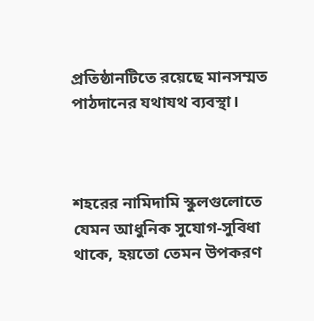প্রতিষ্ঠানটিতে রয়েছে মানসম্মত পাঠদানের যথাযথ ব্যবস্থা।



শহরের নামিদামি স্কুলগুলোতে যেমন আধুনিক সুযোগ-সুবিধা থাকে, হয়তো তেমন উপকরণ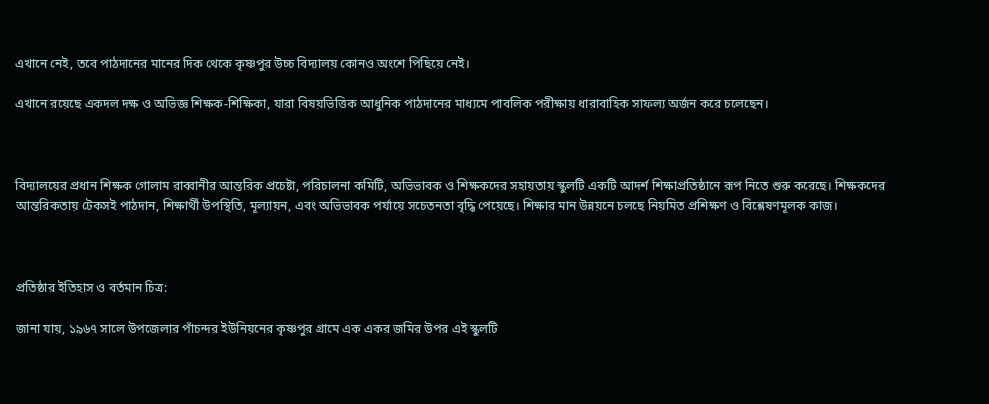এখানে নেই, তবে পাঠদানের মানের দিক থেকে কৃষ্ণপুর উচ্চ বিদ্যালয় কোনও অংশে পিছিয়ে নেই।

এখানে রয়েছে একদল দক্ষ ও অভিজ্ঞ শিক্ষক-শিক্ষিকা, যারা বিষয়ভিত্তিক আধুনিক পাঠদানের মাধ্যমে পাবলিক পরীক্ষায় ধারাবাহিক সাফল্য অর্জন করে চলেছেন।



বিদ্যালয়ের প্রধান শিক্ষক গোলাম রাব্বানীর আন্তরিক প্রচেষ্টা, পরিচালনা কমিটি, অভিভাবক ও শিক্ষকদের সহায়তায় স্কুলটি একটি আদর্শ শিক্ষাপ্রতিষ্ঠানে রূপ নিতে শুরু করেছে। শিক্ষকদের আন্তরিকতায় টেকসই পাঠদান, শিক্ষার্থী উপস্থিতি, মূল্যায়ন, এবং অভিভাবক পর্যায়ে সচেতনতা বৃদ্ধি পেয়েছে। শিক্ষার মান উন্নয়নে চলছে নিয়মিত প্রশিক্ষণ ও বিশ্লেষণমূলক কাজ।



প্রতিষ্ঠার ইতিহাস ও বর্তমান চিত্র:

জানা যায়, ১৯৬৭ সালে উপজেলার পাঁচন্দর ইউনিয়নের কৃষ্ণপুর গ্রামে এক একর জমির উপর এই স্কুলটি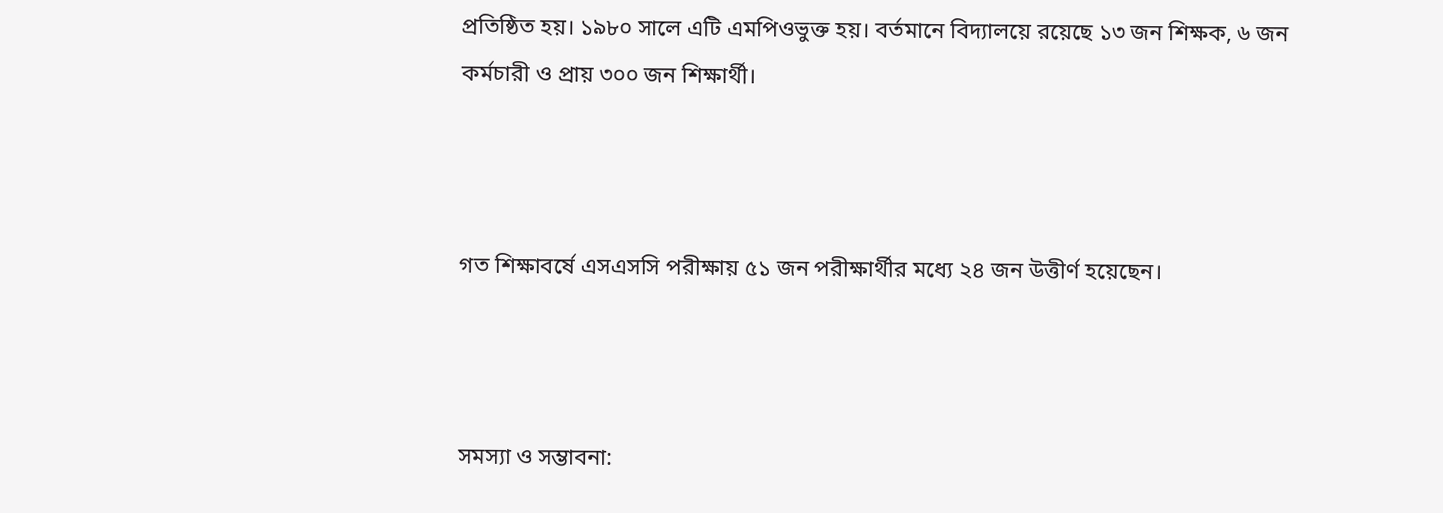প্রতিষ্ঠিত হয়। ১৯৮০ সালে এটি এমপিওভুক্ত হয়। বর্তমানে বিদ্যালয়ে রয়েছে ১৩ জন শিক্ষক, ৬ জন কর্মচারী ও প্রায় ৩০০ জন শিক্ষার্থী।



গত শিক্ষাবর্ষে এসএসসি পরীক্ষায় ৫১ জন পরীক্ষার্থীর মধ্যে ২৪ জন উত্তীর্ণ হয়েছেন।



সমস্যা ও সম্ভাবনা: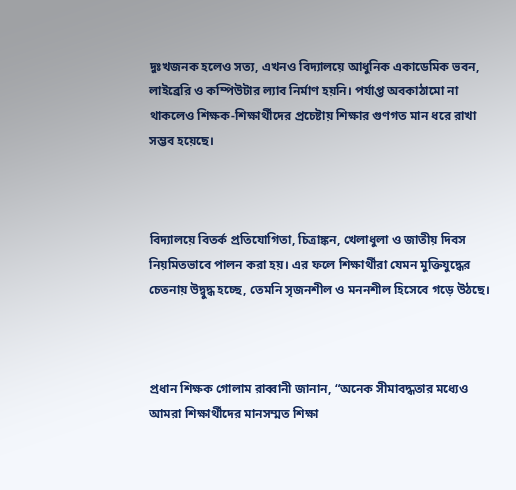দুঃখজনক হলেও সত্য, এখনও বিদ্যালয়ে আধুনিক একাডেমিক ভবন, লাইব্রেরি ও কম্পিউটার ল্যাব নির্মাণ হয়নি। পর্যাপ্ত অবকাঠামো না থাকলেও শিক্ষক-শিক্ষার্থীদের প্রচেষ্টায় শিক্ষার গুণগত মান ধরে রাখা সম্ভব হয়েছে।



বিদ্যালয়ে বিতর্ক প্রতিযোগিতা, চিত্রাঙ্কন, খেলাধুলা ও জাতীয় দিবস নিয়মিতভাবে পালন করা হয়। এর ফলে শিক্ষার্থীরা যেমন মুক্তিযুদ্ধের চেতনায় উদ্বুদ্ধ হচ্ছে, তেমনি সৃজনশীল ও মননশীল হিসেবে গড়ে উঠছে।



প্রধান শিক্ষক গোলাম রাব্বানী জানান, “অনেক সীমাবদ্ধতার মধ্যেও আমরা শিক্ষার্থীদের মানসম্মত শিক্ষা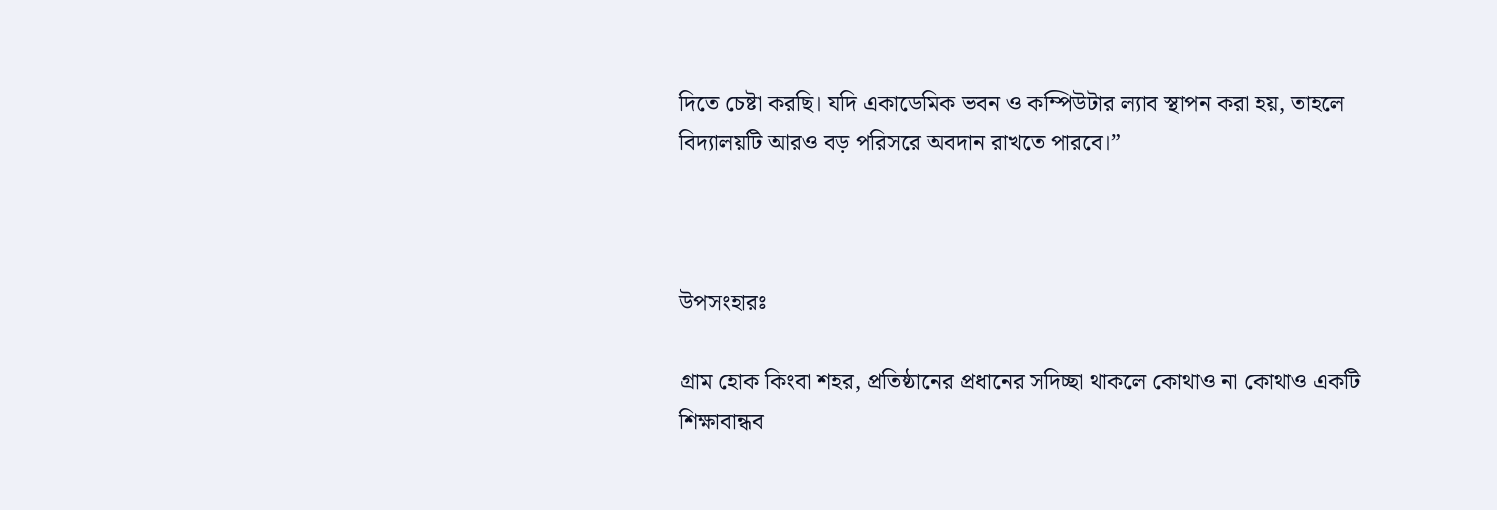দিতে চেষ্টা করছি। যদি একাডেমিক ভবন ও কম্পিউটার ল্যাব স্থাপন করা হয়, তাহলে বিদ্যালয়টি আরও বড় পরিসরে অবদান রাখতে পারবে।”



উপসংহারঃ

গ্রাম হোক কিংবা শহর, প্রতিষ্ঠানের প্রধানের সদিচ্ছা থাকলে কোথাও না কোথাও একটি শিক্ষাবান্ধব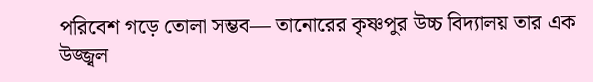পরিবেশ গড়ে তোলা সম্ভব— তানোরের কৃষ্ণপুর উচ্চ বিদ্যালয় তার এক উজ্জ্বল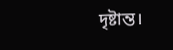দৃষ্টান্ত।